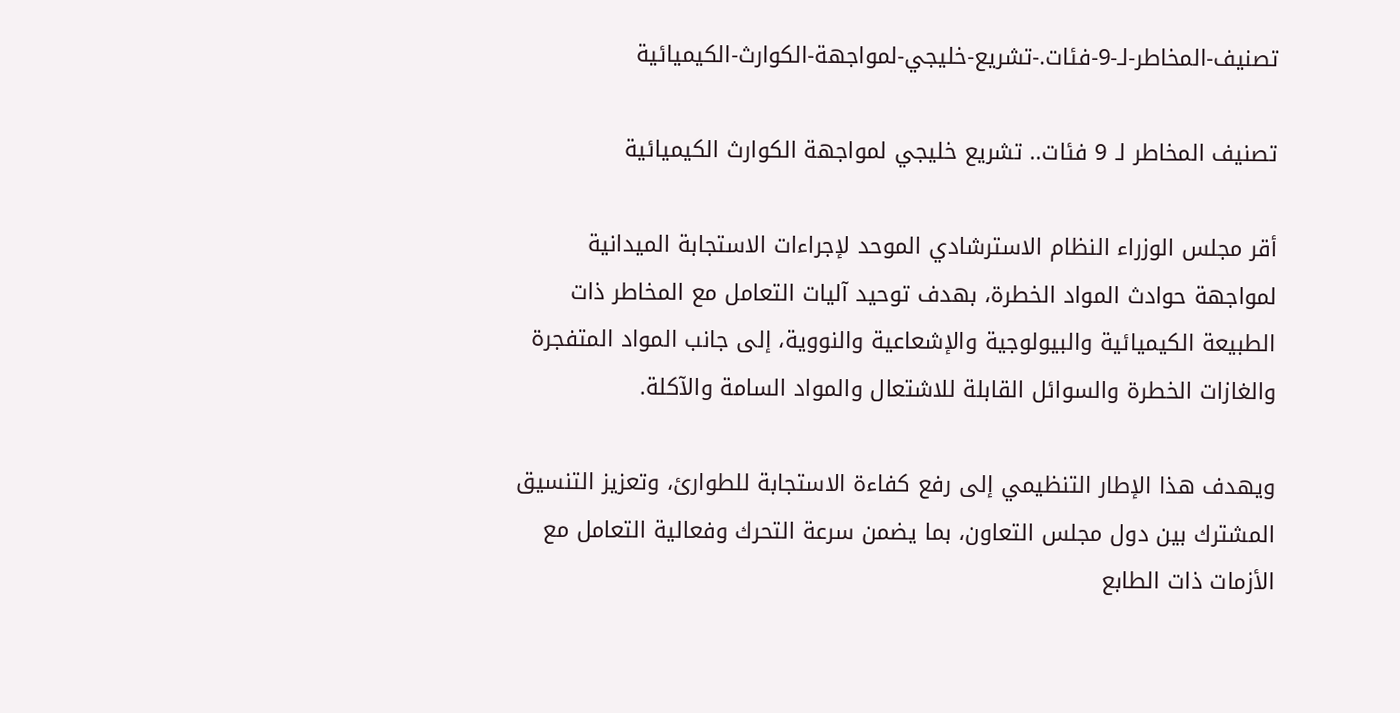تصنيف-المخاطر-لـ-9-فئات.-تشريع-خليجي-لمواجهة-الكوارث-الكيميائية

تصنيف المخاطر لـ 9 فئات.. تشريع خليجي لمواجهة الكوارث الكيميائية

أقر مجلس الوزراء النظام الاسترشادي الموحد لإجراءات الاستجابة الميدانية لمواجهة حوادث المواد الخطرة، بهدف توحيد آليات التعامل مع المخاطر ذات الطبيعة الكيميائية والبيولوجية والإشعاعية والنووية، إلى جانب المواد المتفجرة والغازات الخطرة والسوائل القابلة للاشتعال والمواد السامة والآكلة.

ويهدف هذا الإطار التنظيمي إلى رفع كفاءة الاستجابة للطوارئ، وتعزيز التنسيق المشترك بين دول مجلس التعاون، بما يضمن سرعة التحرك وفعالية التعامل مع الأزمات ذات الطابع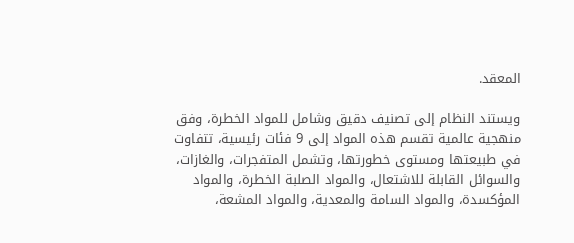المعقد.

ويستند النظام إلى تصنيف دقيق وشامل للمواد الخطرة، وفق منهجية عالمية تقسم هذه المواد إلى 9 فئات رئيسية، تتفاوت في طبيعتها ومستوى خطورتها، وتشمل المتفجرات، والغازات، والسوائل القابلة للاشتعال، والمواد الصلبة الخطرة، والمواد المؤكسدة، والمواد السامة والمعدية، والمواد المشعة،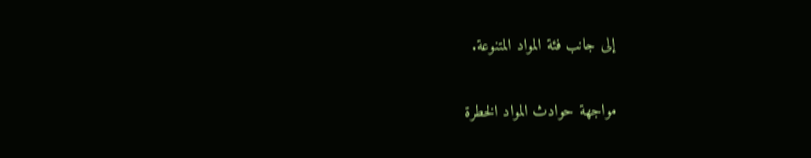إلى جانب فئة المواد المتنوعة.

مواجهة حوادث المواد الخطرة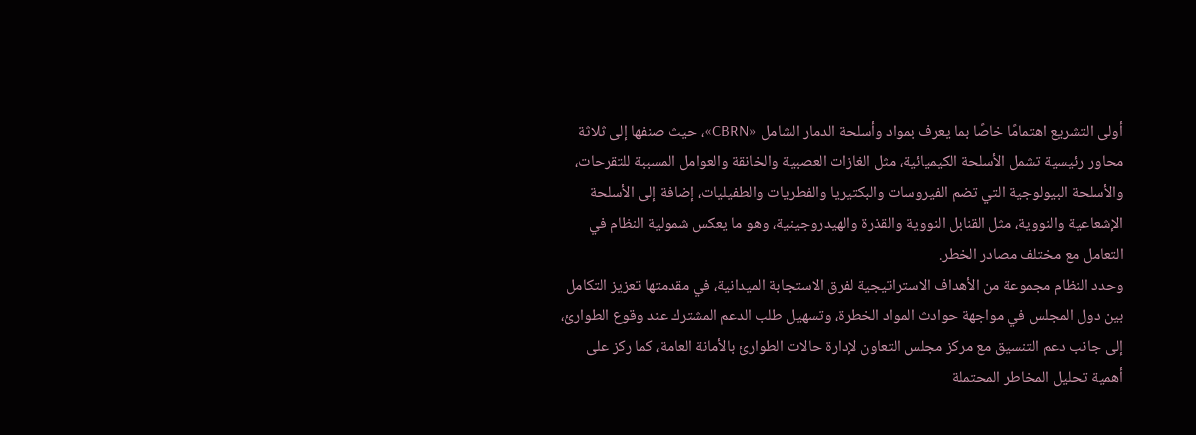أولى التشريع اهتمامًا خاصًا بما يعرف بمواد وأسلحة الدمار الشامل «CBRN»، حيث صنفها إلى ثلاثة محاور رئيسية تشمل الأسلحة الكيميائية، مثل الغازات العصبية والخانقة والعوامل المسببة للتقرحات، والأسلحة البيولوجية التي تضم الفيروسات والبكتيريا والفطريات والطفيليات، إضافة إلى الأسلحة الإشعاعية والنووية، مثل القنابل النووية والقذرة والهيدروجينية، وهو ما يعكس شمولية النظام في التعامل مع مختلف مصادر الخطر.
وحدد النظام مجموعة من الأهداف الاستراتيجية لفرق الاستجابة الميدانية، في مقدمتها تعزيز التكامل بين دول المجلس في مواجهة حوادث المواد الخطرة، وتسهيل طلب الدعم المشترك عند وقوع الطوارئ، إلى جانب دعم التنسيق مع مركز مجلس التعاون لإدارة حالات الطوارئ بالأمانة العامة، كما ركز على أهمية تحليل المخاطر المحتملة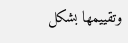وتقييمها بشكل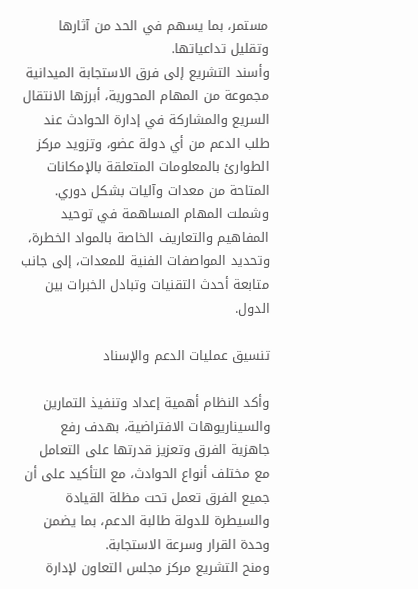مستمر، بما يسهم في الحد من آثارها وتقليل تداعياتها.
وأسند التشريع إلى فرق الاستجابة الميدانية مجموعة من المهام المحورية، أبرزها الانتقال السريع والمشاركة في إدارة الحوادث عند طلب الدعم من أي دولة عضو، وتزويد مركز الطوارئ بالمعلومات المتعلقة بالإمكانات المتاحة من معدات وآليات بشكل دوري.
وشملت المهام المساهمة في توحيد المفاهيم والتعاريف الخاصة بالمواد الخطرة، وتحديد المواصفات الفنية للمعدات، إلى جانب متابعة أحدث التقنيات وتبادل الخبرات بين الدول.

تنسيق عمليات الدعم والإسناد

وأكد النظام أهمية إعداد وتنفيذ التمارين والسيناريوهات الافتراضية، بهدف رفع جاهزية الفرق وتعزيز قدرتها على التعامل مع مختلف أنواع الحوادث، مع التأكيد على أن جميع الفرق تعمل تحت مظلة القيادة والسيطرة للدولة طالبة الدعم، بما يضمن وحدة القرار وسرعة الاستجابة.
ومنح التشريع مركز مجلس التعاون لإدارة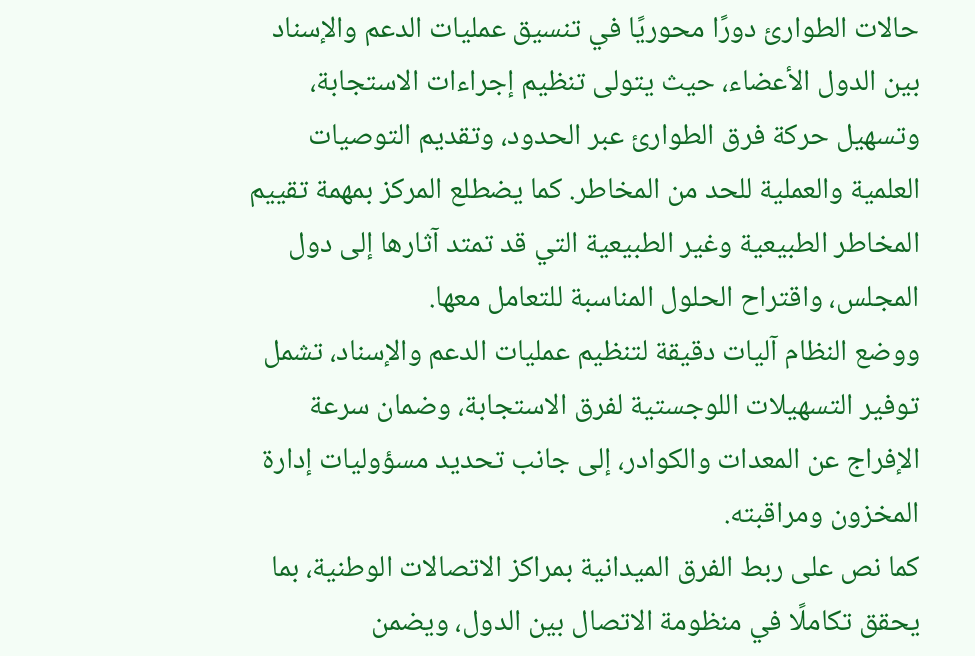حالات الطوارئ دورًا محوريًا في تنسيق عمليات الدعم والإسناد بين الدول الأعضاء، حيث يتولى تنظيم إجراءات الاستجابة، وتسهيل حركة فرق الطوارئ عبر الحدود، وتقديم التوصيات العلمية والعملية للحد من المخاطر. كما يضطلع المركز بمهمة تقييم المخاطر الطبيعية وغير الطبيعية التي قد تمتد آثارها إلى دول المجلس، واقتراح الحلول المناسبة للتعامل معها.
ووضع النظام آليات دقيقة لتنظيم عمليات الدعم والإسناد، تشمل توفير التسهيلات اللوجستية لفرق الاستجابة، وضمان سرعة الإفراج عن المعدات والكوادر، إلى جانب تحديد مسؤوليات إدارة المخزون ومراقبته.
كما نص على ربط الفرق الميدانية بمراكز الاتصالات الوطنية، بما يحقق تكاملًا في منظومة الاتصال بين الدول، ويضمن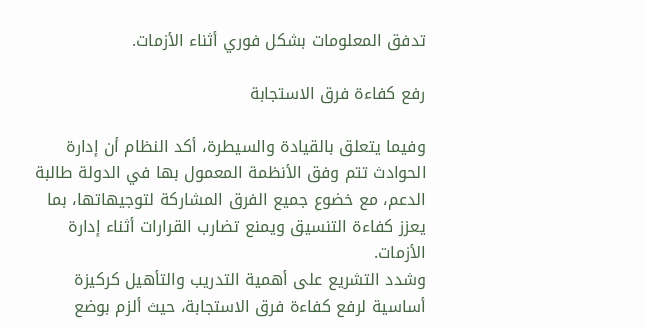تدفق المعلومات بشكل فوري أثناء الأزمات.

رفع كفاءة فرق الاستجابة

وفيما يتعلق بالقيادة والسيطرة، أكد النظام أن إدارة الحوادث تتم وفق الأنظمة المعمول بها في الدولة طالبة الدعم، مع خضوع جميع الفرق المشاركة لتوجيهاتها، بما يعزز كفاءة التنسيق ويمنع تضارب القرارات أثناء إدارة الأزمات.
وشدد التشريع على أهمية التدريب والتأهيل كركيزة أساسية لرفع كفاءة فرق الاستجابة، حيث ألزم بوضع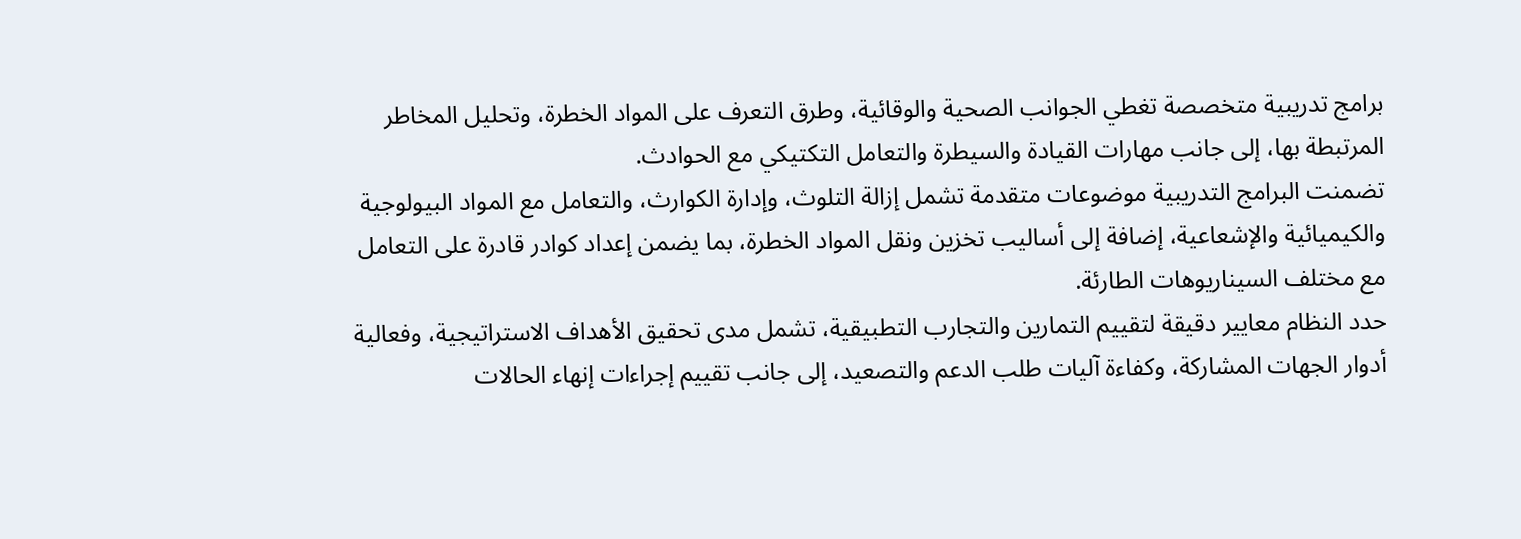برامج تدريبية متخصصة تغطي الجوانب الصحية والوقائية، وطرق التعرف على المواد الخطرة، وتحليل المخاطر المرتبطة بها، إلى جانب مهارات القيادة والسيطرة والتعامل التكتيكي مع الحوادث.
تضمنت البرامج التدريبية موضوعات متقدمة تشمل إزالة التلوث، وإدارة الكوارث، والتعامل مع المواد البيولوجية والكيميائية والإشعاعية، إضافة إلى أساليب تخزين ونقل المواد الخطرة، بما يضمن إعداد كوادر قادرة على التعامل مع مختلف السيناريوهات الطارئة.
حدد النظام معايير دقيقة لتقييم التمارين والتجارب التطبيقية، تشمل مدى تحقيق الأهداف الاستراتيجية، وفعالية أدوار الجهات المشاركة، وكفاءة آليات طلب الدعم والتصعيد، إلى جانب تقييم إجراءات إنهاء الحالات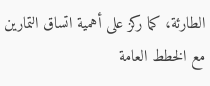الطارئة، كما ركز على أهمية اتساق التمارين مع الخطط العامة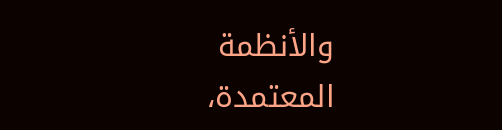والأنظمة المعتمدة،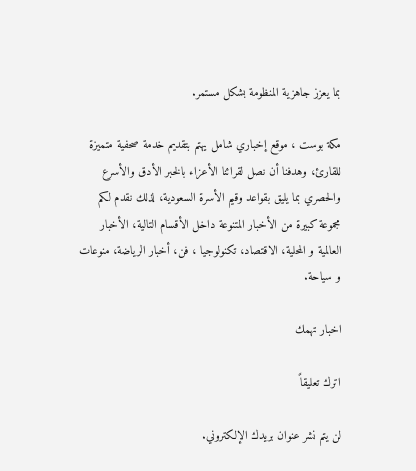بما يعزز جاهزية المنظومة بشكل مستمر.

مكة بوست ، موقع إخباري شامل يهتم بتقديم خدمة صحفية متميزة للقارئ، وهدفنا أن نصل لقرائنا الأعزاء بالخبر الأدق والأسرع والحصري بما يليق بقواعد وقيم الأسرة السعودية، لذلك نقدم لكم مجموعة كبيرة من الأخبار المتنوعة داخل الأقسام التالية، الأخبار العالمية و المحلية، الاقتصاد، تكنولوجيا ، فن، أخبار الرياضة، منوعات و سياحة.

اخبار تهمك

اترك تعليقاً

لن يتم نشر عنوان بريدك الإلكتروني.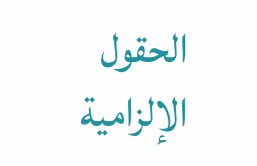الحقول الإلزامية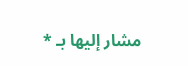مشار إليها بـ *